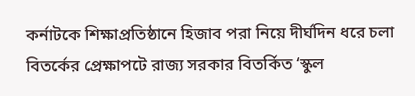কর্নাটকে শিক্ষাপ্রতিষ্ঠানে হিজাব পরা নিয়ে দীর্ঘদিন ধরে চলা বিতর্কের প্রেক্ষাপটে রাজ্য সরকার বিতর্কিত ‘স্কুল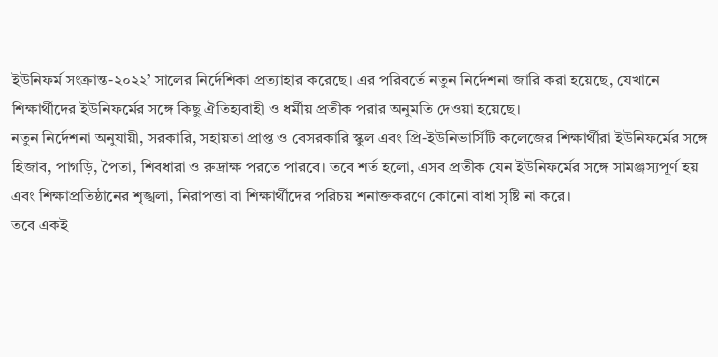ইউনিফর্ম সংক্রান্ত-২০২২’ সালের নির্দেশিকা প্রত্যাহার করেছে। এর পরিবর্তে নতুন নির্দেশনা জারি করা হয়েছে, যেখানে শিক্ষার্থীদের ইউনিফর্মের সঙ্গে কিছু ঐতিহ্যবাহী ও ধর্মীয় প্রতীক পরার অনুমতি দেওয়া হয়েছে।
নতুন নির্দেশনা অনুযায়ী, সরকারি, সহায়তা প্রাপ্ত ও বেসরকারি স্কুল এবং প্রি-ইউনিভার্সিটি কলেজের শিক্ষার্থীরা ইউনিফর্মের সঙ্গে হিজাব, পাগড়ি, পৈতা, শিবধারা ও রুদ্রাক্ষ পরতে পারবে। তবে শর্ত হলো, এসব প্রতীক যেন ইউনিফর্মের সঙ্গে সামঞ্জস্যপূর্ণ হয় এবং শিক্ষাপ্রতিষ্ঠানের শৃঙ্খলা, নিরাপত্তা বা শিক্ষার্থীদের পরিচয় শনাক্তকরণে কোনো বাধা সৃষ্টি না করে।
তবে একই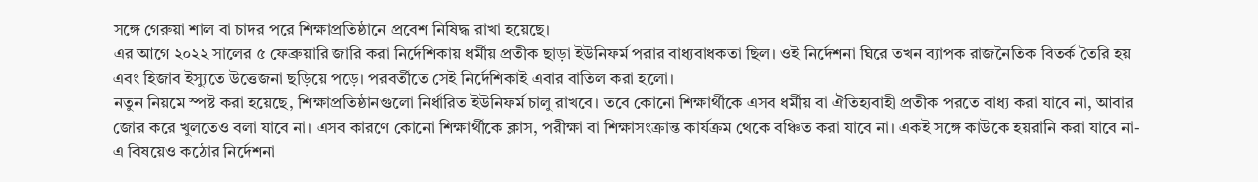সঙ্গে গেরুয়া শাল বা চাদর পরে শিক্ষাপ্রতিষ্ঠানে প্রবেশ নিষিদ্ধ রাখা হয়েছে।
এর আগে ২০২২ সালের ৫ ফেব্রুয়ারি জারি করা নির্দেশিকায় ধর্মীয় প্রতীক ছাড়া ইউনিফর্ম পরার বাধ্যবাধকতা ছিল। ওই নির্দেশনা ঘিরে তখন ব্যাপক রাজনৈতিক বিতর্ক তৈরি হয় এবং হিজাব ইস্যুতে উত্তেজনা ছড়িয়ে পড়ে। পরবর্তীতে সেই নির্দেশিকাই এবার বাতিল করা হলো।
নতুন নিয়মে স্পষ্ট করা হয়েছে, শিক্ষাপ্রতিষ্ঠানগুলো নির্ধারিত ইউনিফর্ম চালু রাখবে। তবে কোনো শিক্ষার্থীকে এসব ধর্মীয় বা ঐতিহ্যবাহী প্রতীক পরতে বাধ্য করা যাবে না, আবার জোর করে খুলতেও বলা যাবে না। এসব কারণে কোনো শিক্ষার্থীকে ক্লাস, পরীক্ষা বা শিক্ষাসংক্রান্ত কার্যক্রম থেকে বঞ্চিত করা যাবে না। একই সঙ্গে কাউকে হয়রানি করা যাবে না- এ বিষয়েও কঠোর নির্দেশনা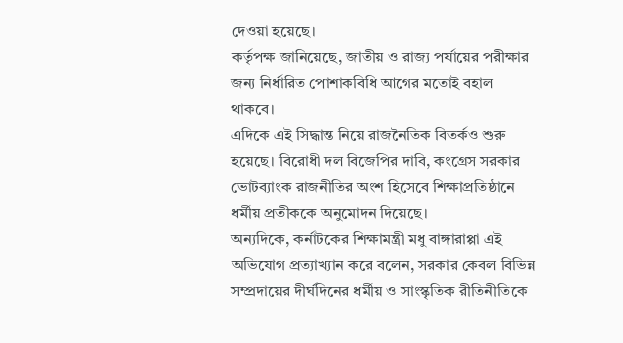দেওয়া হয়েছে।
কর্তৃপক্ষ জানিয়েছে, জাতীয় ও রাজ্য পর্যায়ের পরীক্ষার জন্য নির্ধারিত পোশাকবিধি আগের মতোই বহাল থাকবে।
এদিকে এই সিদ্ধান্ত নিয়ে রাজনৈতিক বিতর্কও শুরু হয়েছে। বিরোধী দল বিজেপির দাবি, কংগ্রেস সরকার ভোটব্যাংক রাজনীতির অংশ হিসেবে শিক্ষাপ্রতিষ্ঠানে ধর্মীয় প্রতীককে অনুমোদন দিয়েছে।
অন্যদিকে, কর্নাটকের শিক্ষামন্ত্রী মধু বাঙ্গারাপ্পা এই অভিযোগ প্রত্যাখ্যান করে বলেন, সরকার কেবল বিভিন্ন সম্প্রদায়ের দীর্ঘদিনের ধর্মীয় ও সাংস্কৃতিক রীতিনীতিকে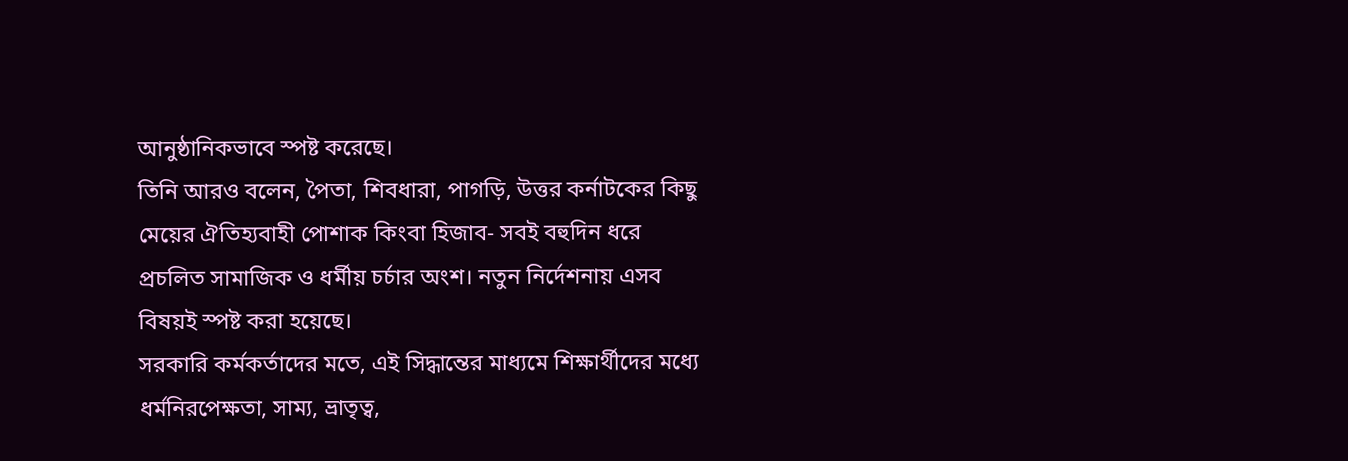আনুষ্ঠানিকভাবে স্পষ্ট করেছে।
তিনি আরও বলেন, পৈতা, শিবধারা, পাগড়ি, উত্তর কর্নাটকের কিছু মেয়ের ঐতিহ্যবাহী পোশাক কিংবা হিজাব- সবই বহুদিন ধরে প্রচলিত সামাজিক ও ধর্মীয় চর্চার অংশ। নতুন নির্দেশনায় এসব বিষয়ই স্পষ্ট করা হয়েছে।
সরকারি কর্মকর্তাদের মতে, এই সিদ্ধান্তের মাধ্যমে শিক্ষার্থীদের মধ্যে ধর্মনিরপেক্ষতা, সাম্য, ভ্রাতৃত্ব,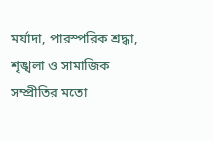মর্যাদা, পারস্পরিক শ্রদ্ধা, শৃঙ্খলা ও সামাজিক সম্প্রীতির মতো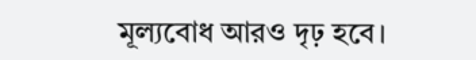মূল্যবোধ আরও দৃঢ় হবে।